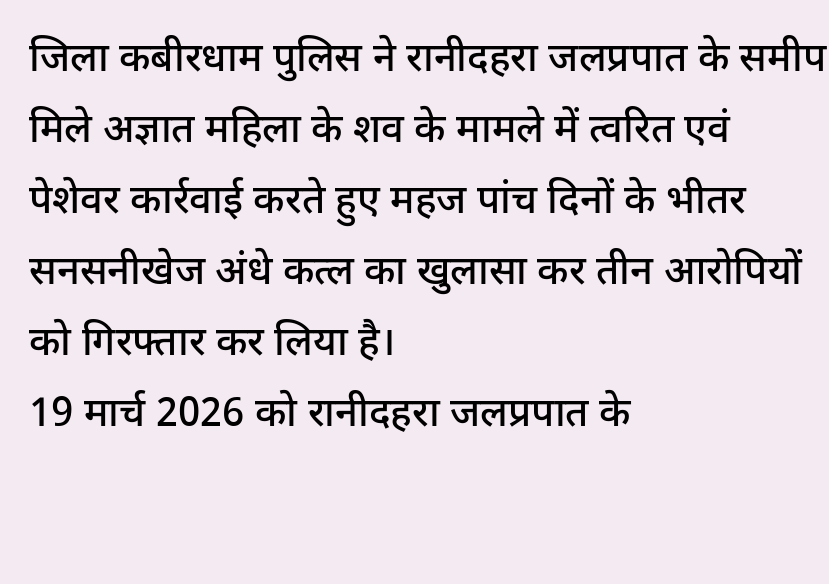जिला कबीरधाम पुलिस ने रानीदहरा जलप्रपात के समीप मिले अज्ञात महिला के शव के मामले में त्वरित एवं पेशेवर कार्रवाई करते हुए महज पांच दिनों के भीतर सनसनीखेज अंधे कत्ल का खुलासा कर तीन आरोपियों को गिरफ्तार कर लिया है।
19 मार्च 2026 को रानीदहरा जलप्रपात के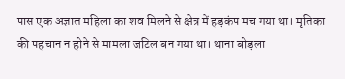पास एक अज्ञात महिला का शव मिलने से क्षेत्र में हड़कंप मच गया था। मृतिका की पहचान न होने से मामला जटिल बन गया था। थाना बोड़ला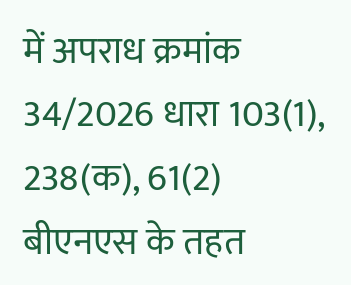में अपराध क्रमांक 34/2026 धारा 103(1), 238(क), 61(2) बीएनएस के तहत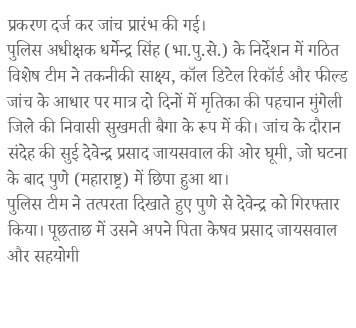प्रकरण दर्ज कर जांच प्रारंभ की गई।
पुलिस अधीक्षक धर्मेन्द्र सिंह (भा.पु.से.) के निर्देशन में गठित विशेष टीम ने तकनीकी साक्ष्य, कॉल डिटेल रिकॉर्ड और फील्ड जांच के आधार पर मात्र दो दिनों में मृतिका की पहचान मुंगेली जिले की निवासी सुखमती बैगा के रूप में की। जांच के दौरान संदेह की सुई देवेन्द्र प्रसाद जायसवाल की ओर घूमी, जो घटना के बाद पुणे (महाराष्ट्र) में छिपा हुआ था।
पुलिस टीम ने तत्परता दिखाते हुए पुणे से देवेन्द्र को गिरफ्तार किया। पूछताछ में उसने अपने पिता केषव प्रसाद जायसवाल और सहयोगी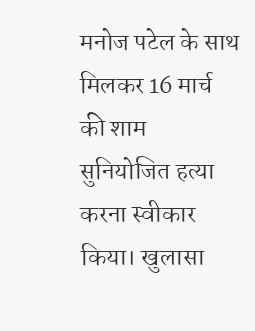मनोज पटेल के साथ मिलकर 16 मार्च की शाम सुनियोजित हत्या करना स्वीकार किया। खुलासा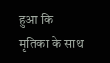हुआ कि मृतिका के साथ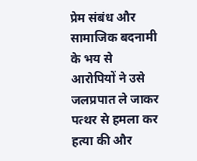प्रेम संबंध और सामाजिक बदनामी के भय से आरोपियों ने उसे जलप्रपात ले जाकर पत्थर से हमला कर हत्या की और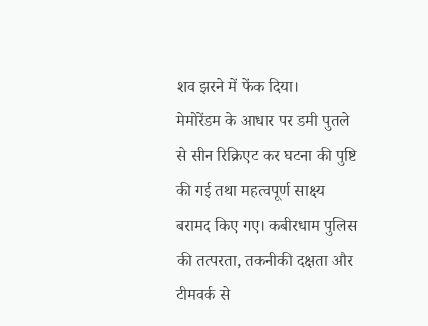शव झरने में फेंक दिया।
मेमोरेंडम के आधार पर डमी पुतले से सीन रिक्रिएट कर घटना की पुष्टि की गई तथा महत्वपूर्ण साक्ष्य बरामद किए गए। कबीरधाम पुलिस की तत्परता, तकनीकी दक्षता और टीमवर्क से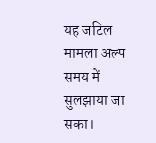यह जटिल मामला अल्प समय में सुलझाया जा सका।